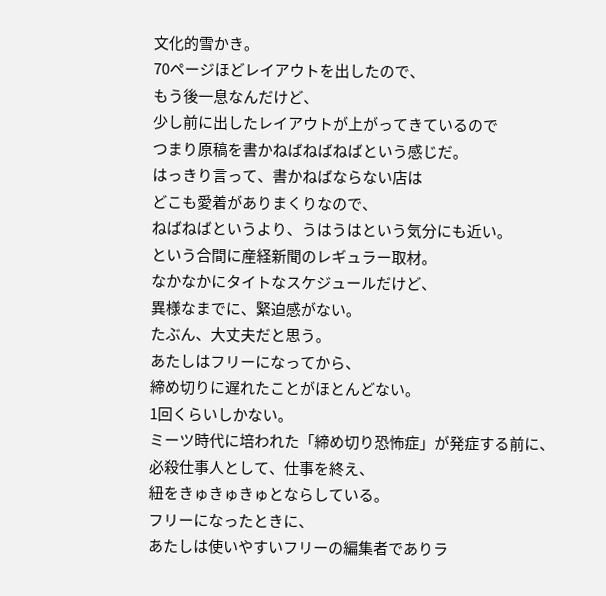文化的雪かき。
70ページほどレイアウトを出したので、
もう後一息なんだけど、
少し前に出したレイアウトが上がってきているので
つまり原稿を書かねばねばねばという感じだ。
はっきり言って、書かねばならない店は
どこも愛着がありまくりなので、
ねばねばというより、うはうはという気分にも近い。
という合間に産経新聞のレギュラー取材。
なかなかにタイトなスケジュールだけど、
異様なまでに、緊迫感がない。
たぶん、大丈夫だと思う。
あたしはフリーになってから、
締め切りに遅れたことがほとんどない。
1回くらいしかない。
ミーツ時代に培われた「締め切り恐怖症」が発症する前に、
必殺仕事人として、仕事を終え、
紐をきゅきゅきゅとならしている。
フリーになったときに、
あたしは使いやすいフリーの編集者でありラ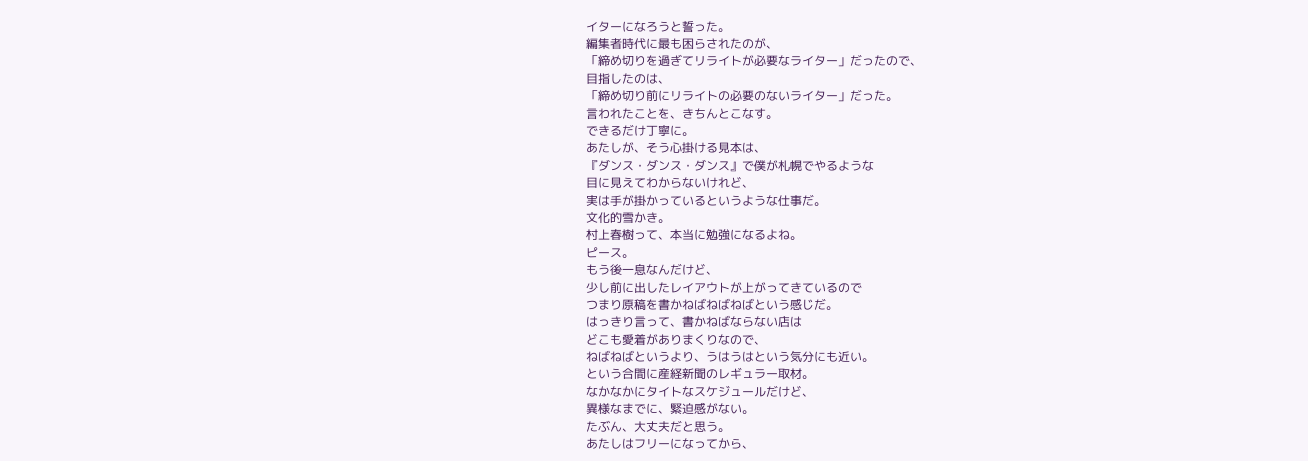イターになろうと誓った。
編集者時代に最も困らされたのが、
「締め切りを過ぎてリライトが必要なライター」だったので、
目指したのは、
「締め切り前にリライトの必要のないライター」だった。
言われたことを、きちんとこなす。
できるだけ丁寧に。
あたしが、そう心掛ける見本は、
『ダンス・ダンス・ダンス』で僕が札幌でやるような
目に見えてわからないけれど、
実は手が掛かっているというような仕事だ。
文化的雪かき。
村上春樹って、本当に勉強になるよね。
ピース。
もう後一息なんだけど、
少し前に出したレイアウトが上がってきているので
つまり原稿を書かねばねばねばという感じだ。
はっきり言って、書かねばならない店は
どこも愛着がありまくりなので、
ねばねばというより、うはうはという気分にも近い。
という合間に産経新聞のレギュラー取材。
なかなかにタイトなスケジュールだけど、
異様なまでに、緊迫感がない。
たぶん、大丈夫だと思う。
あたしはフリーになってから、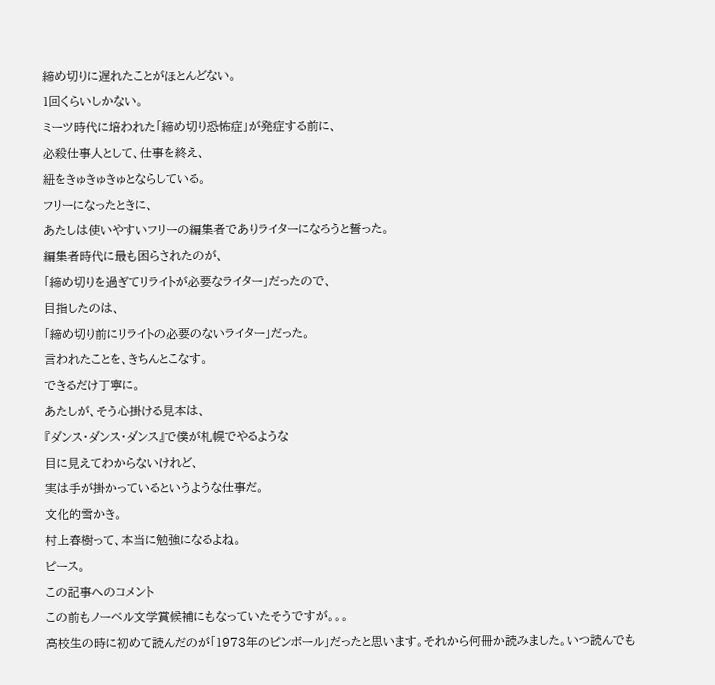締め切りに遅れたことがほとんどない。
1回くらいしかない。
ミーツ時代に培われた「締め切り恐怖症」が発症する前に、
必殺仕事人として、仕事を終え、
紐をきゅきゅきゅとならしている。
フリーになったときに、
あたしは使いやすいフリーの編集者でありライターになろうと誓った。
編集者時代に最も困らされたのが、
「締め切りを過ぎてリライトが必要なライター」だったので、
目指したのは、
「締め切り前にリライトの必要のないライター」だった。
言われたことを、きちんとこなす。
できるだけ丁寧に。
あたしが、そう心掛ける見本は、
『ダンス・ダンス・ダンス』で僕が札幌でやるような
目に見えてわからないけれど、
実は手が掛かっているというような仕事だ。
文化的雪かき。
村上春樹って、本当に勉強になるよね。
ピース。
この記事へのコメント
この前もノーベル文学賞候補にもなっていたそうですが。。。
高校生の時に初めて読んだのが「1973年のピンボール」だったと思います。それから何冊か読みました。いつ読んでも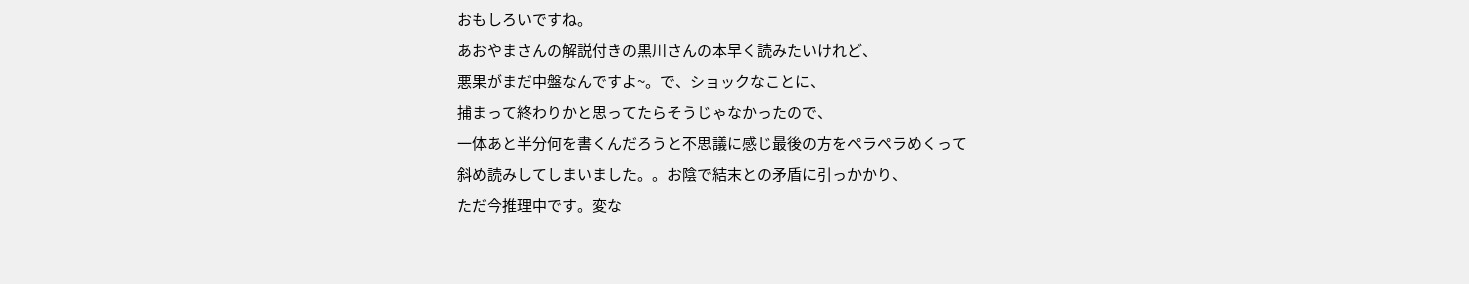おもしろいですね。
あおやまさんの解説付きの黒川さんの本早く読みたいけれど、
悪果がまだ中盤なんですよ~。で、ショックなことに、
捕まって終わりかと思ってたらそうじゃなかったので、
一体あと半分何を書くんだろうと不思議に感じ最後の方をペラペラめくって
斜め読みしてしまいました。。お陰で結末との矛盾に引っかかり、
ただ今推理中です。変な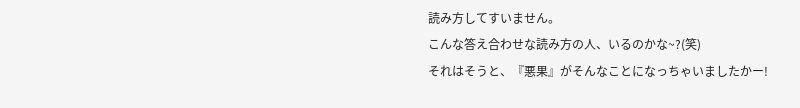読み方してすいません。
こんな答え合わせな読み方の人、いるのかな~?(笑)
それはそうと、『悪果』がそんなことになっちゃいましたかー!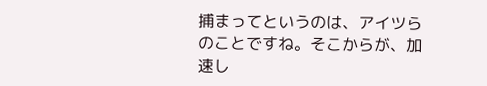捕まってというのは、アイツらのことですね。そこからが、加速し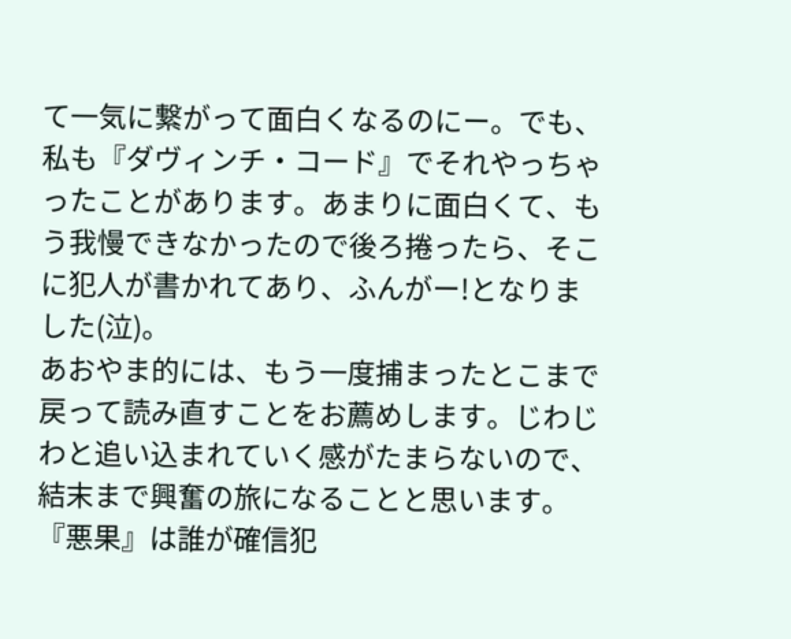て一気に繋がって面白くなるのにー。でも、私も『ダヴィンチ・コード』でそれやっちゃったことがあります。あまりに面白くて、もう我慢できなかったので後ろ捲ったら、そこに犯人が書かれてあり、ふんがー!となりました(泣)。
あおやま的には、もう一度捕まったとこまで戻って読み直すことをお薦めします。じわじわと追い込まれていく感がたまらないので、結末まで興奮の旅になることと思います。
『悪果』は誰が確信犯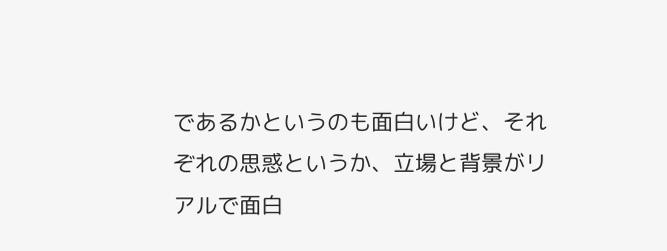であるかというのも面白いけど、それぞれの思惑というか、立場と背景がリアルで面白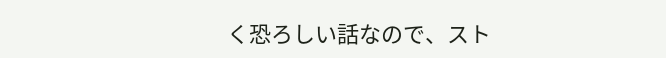く恐ろしい話なので、スト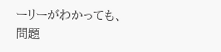ーリーがわかっても、問題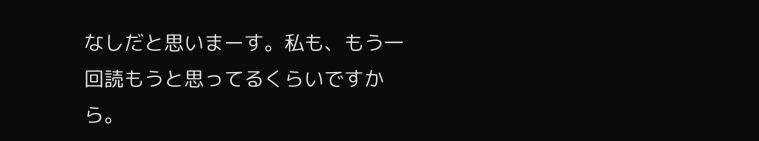なしだと思いまーす。私も、もう一回読もうと思ってるくらいですから。